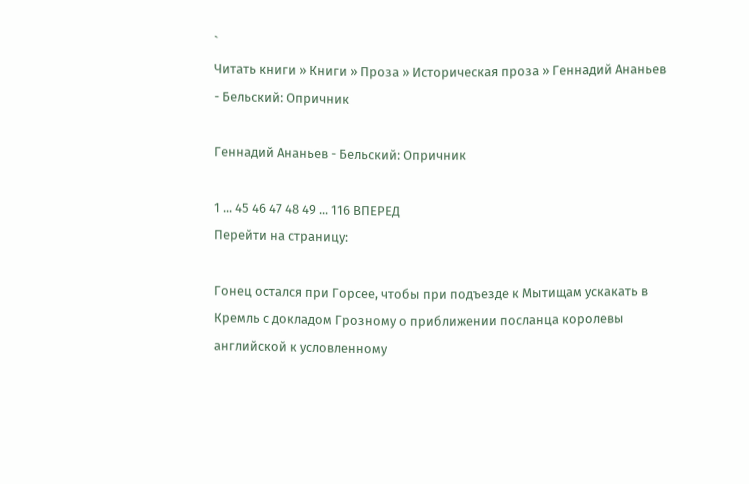`
Читать книги » Книги » Проза » Историческая проза » Геннадий Ананьев - Бельский: Опричник

Геннадий Ананьев - Бельский: Опричник

1 ... 45 46 47 48 49 ... 116 ВПЕРЕД
Перейти на страницу:

Гонец остался при Горсее, чтобы при подъезде к Мытищам ускакать в Кремль с докладом Грозному о приближении посланца королевы английской к условленному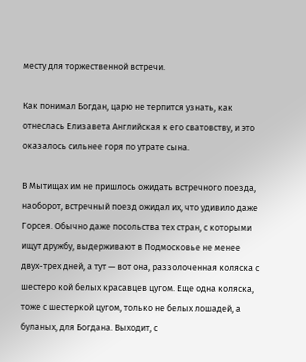месту для торжественной встречи.

Как понимал Богдан, царю не терпится узнать, как отнеслась Елизавета Английская к его сватовству, и это оказалось сильнее горя по утрате сына.

В Мытищах им не пришлось ожидать встречного поезда, наоборот, встречный поезд ожидал их, что удивило даже Горсея. Обычно даже посольства тех стран, с которыми ищут дружбу, выдерживают в Подмосковье не менее двух-трех дней, а тут — вот она, раззолоченная коляска с шестеро кой белых красавцев цугом. Еще одна коляска, тоже с шестеркой цугом, только не белых лошадей, а буланых, для Богдана. Выходит, с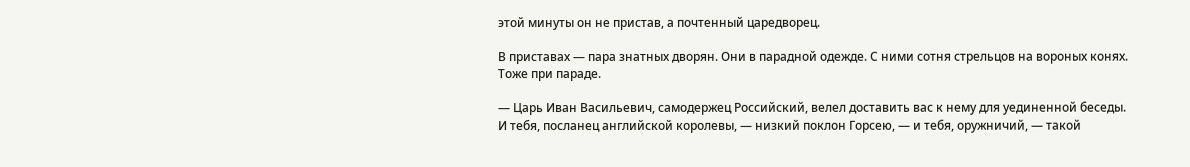этой минуты он не пристав, а почтенный царедворец.

В приставах — пара знатных дворян. Они в парадной одежде. С ними сотня стрельцов на вороных конях. Тоже при параде.

— Царь Иван Васильевич, самодержец Российский, велел доставить вас к нему для уединенной беседы. И тебя, посланец английской королевы, — низкий поклон Горсею, — и тебя, оружничий, — такой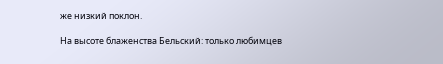же низкий поклон.

На высоте блаженства Бельский: только любимцев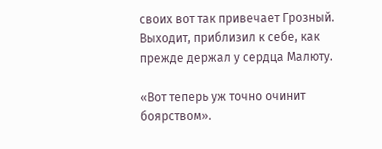своих вот так привечает Грозный. Выходит, приблизил к себе, как прежде держал у сердца Малюту.

«Вот теперь уж точно очинит боярством».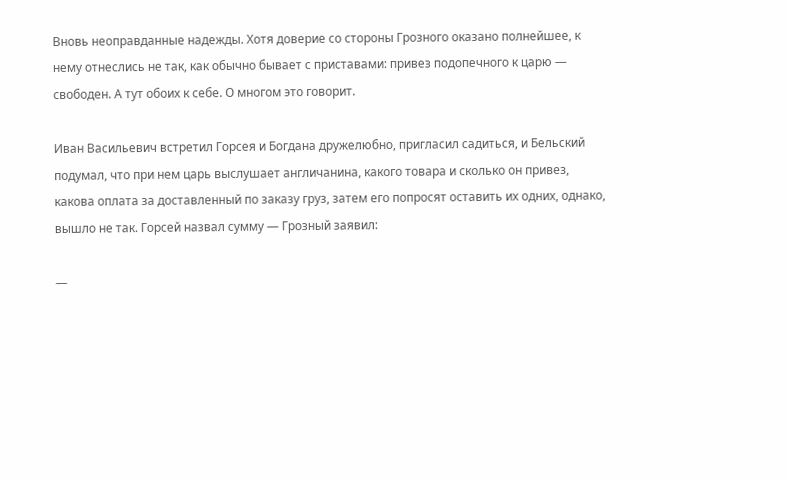Вновь неоправданные надежды. Хотя доверие со стороны Грозного оказано полнейшее, к нему отнеслись не так, как обычно бывает с приставами: привез подопечного к царю — свободен. А тут обоих к себе. О многом это говорит.

Иван Васильевич встретил Горсея и Богдана дружелюбно, пригласил садиться, и Бельский подумал, что при нем царь выслушает англичанина, какого товара и сколько он привез, какова оплата за доставленный по заказу груз, затем его попросят оставить их одних, однако, вышло не так. Горсей назвал сумму — Грозный заявил:

—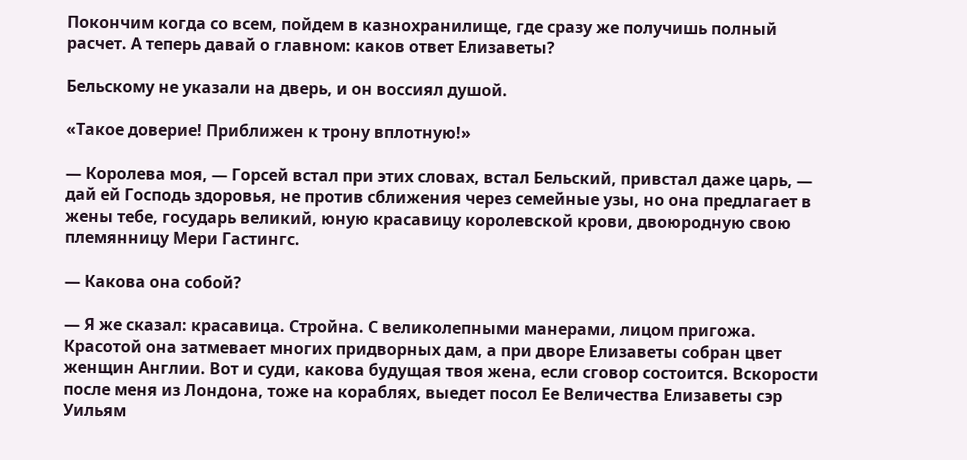Покончим когда со всем, пойдем в казнохранилище, где сразу же получишь полный расчет. А теперь давай о главном: каков ответ Елизаветы?

Бельскому не указали на дверь, и он воссиял душой.

«Такое доверие! Приближен к трону вплотную!»

— Королева моя, — Горсей встал при этих словах, встал Бельский, привстал даже царь, — дай ей Господь здоровья, не против сближения через семейные узы, но она предлагает в жены тебе, государь великий, юную красавицу королевской крови, двоюродную свою племянницу Мери Гастингс.

— Какова она собой?

— Я же сказал: красавица. Стройна. С великолепными манерами, лицом пригожа. Красотой она затмевает многих придворных дам, а при дворе Елизаветы собран цвет женщин Англии. Вот и суди, какова будущая твоя жена, если сговор состоится. Вскорости после меня из Лондона, тоже на кораблях, выедет посол Ее Величества Елизаветы сэр Уильям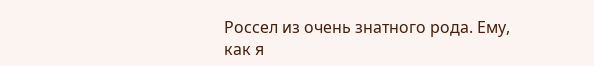Россел из очень знатного рода. Ему, как я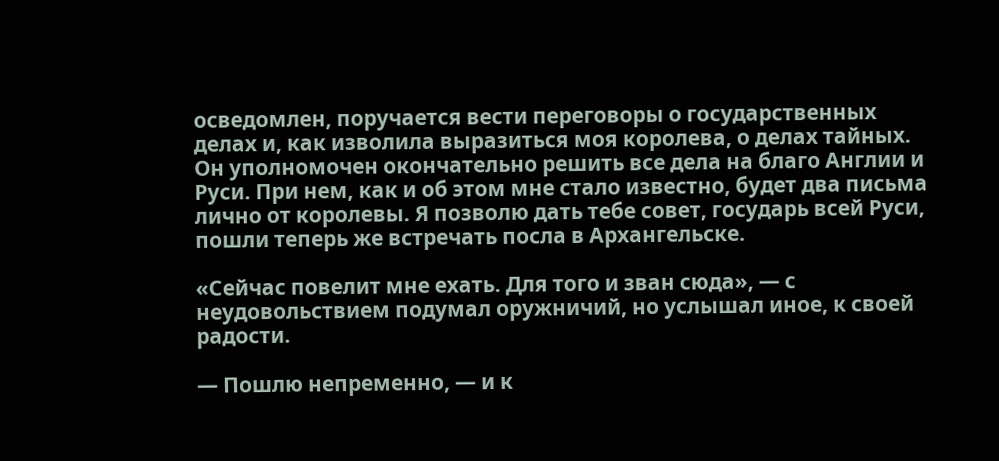осведомлен, поручается вести переговоры о государственных делах и, как изволила выразиться моя королева, о делах тайных. Он уполномочен окончательно решить все дела на благо Англии и Руси. При нем, как и об этом мне стало известно, будет два письма лично от королевы. Я позволю дать тебе совет, государь всей Руси, пошли теперь же встречать посла в Архангельске.

«Сейчас повелит мне ехать. Для того и зван сюда», — с неудовольствием подумал оружничий, но услышал иное, к своей радости.

— Пошлю непременно, — и к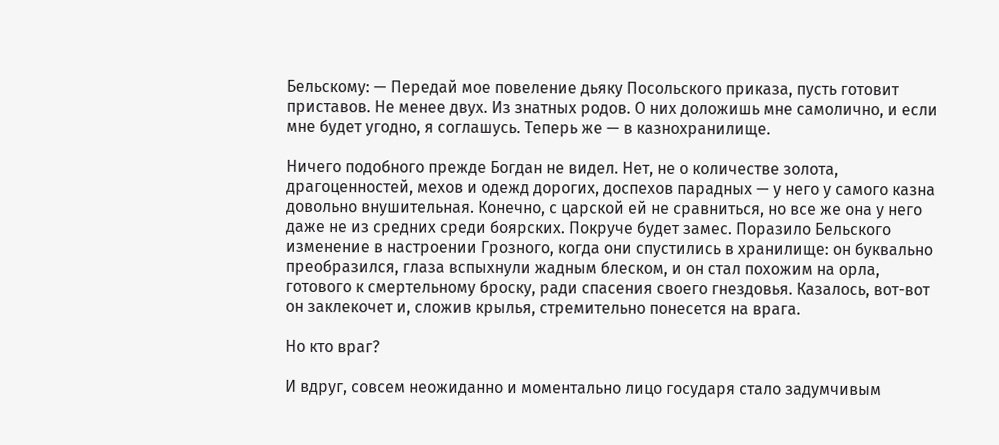Бельскому: — Передай мое повеление дьяку Посольского приказа, пусть готовит приставов. Не менее двух. Из знатных родов. О них доложишь мне самолично, и если мне будет угодно, я соглашусь. Теперь же — в казнохранилище.

Ничего подобного прежде Богдан не видел. Нет, не о количестве золота, драгоценностей, мехов и одежд дорогих, доспехов парадных — у него у самого казна довольно внушительная. Конечно, с царской ей не сравниться, но все же она у него даже не из средних среди боярских. Покруче будет замес. Поразило Бельского изменение в настроении Грозного, когда они спустились в хранилище: он буквально преобразился, глаза вспыхнули жадным блеском, и он стал похожим на орла, готового к смертельному броску, ради спасения своего гнездовья. Казалось, вот-вот он заклекочет и, сложив крылья, стремительно понесется на врага.

Но кто враг?

И вдруг, совсем неожиданно и моментально лицо государя стало задумчивым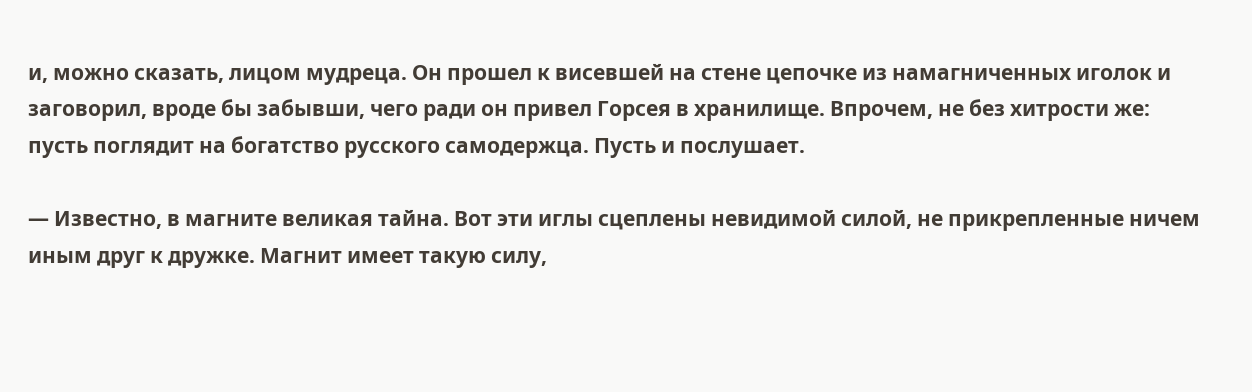и, можно сказать, лицом мудреца. Он прошел к висевшей на стене цепочке из намагниченных иголок и заговорил, вроде бы забывши, чего ради он привел Горсея в хранилище. Впрочем, не без хитрости же: пусть поглядит на богатство русского самодержца. Пусть и послушает.

— Известно, в магните великая тайна. Вот эти иглы сцеплены невидимой силой, не прикрепленные ничем иным друг к дружке. Магнит имеет такую силу,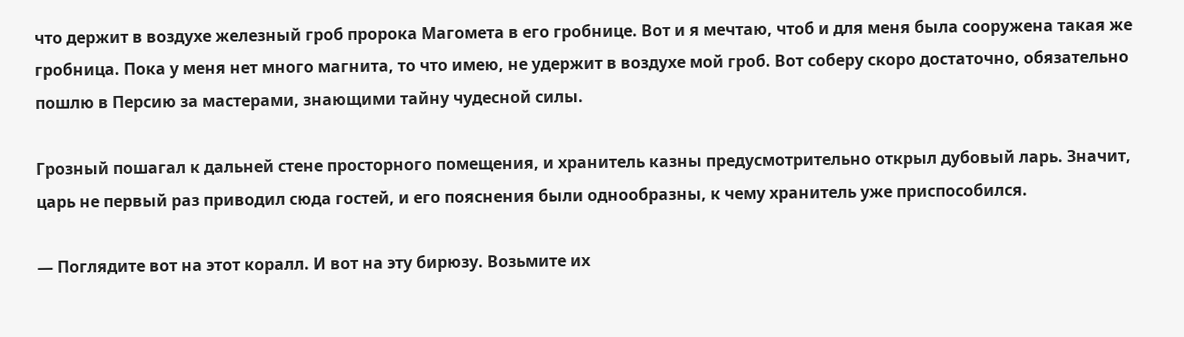что держит в воздухе железный гроб пророка Магомета в его гробнице. Вот и я мечтаю, чтоб и для меня была сооружена такая же гробница. Пока у меня нет много магнита, то что имею, не удержит в воздухе мой гроб. Вот соберу скоро достаточно, обязательно пошлю в Персию за мастерами, знающими тайну чудесной силы.

Грозный пошагал к дальней стене просторного помещения, и хранитель казны предусмотрительно открыл дубовый ларь. Значит, царь не первый раз приводил сюда гостей, и его пояснения были однообразны, к чему хранитель уже приспособился.

— Поглядите вот на этот коралл. И вот на эту бирюзу. Возьмите их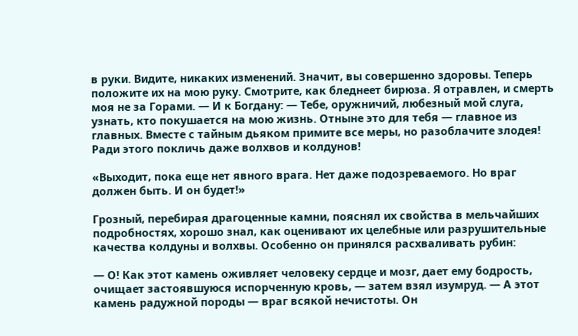в руки. Видите, никаких изменений. Значит, вы совершенно здоровы. Теперь положите их на мою руку. Смотрите, как бледнеет бирюза. Я отравлен, и смерть моя не за Горами. — И к Богдану: — Тебе, оружничий, любезный мой слуга, узнать, кто покушается на мою жизнь. Отныне это для тебя — главное из главных. Вместе с тайным дьяком примите все меры, но разоблачите злодея! Ради этого покличь даже волхвов и колдунов!

«Выходит, пока еще нет явного врага. Нет даже подозреваемого. Но враг должен быть. И он будет!»

Грозный, перебирая драгоценные камни, пояснял их свойства в мельчайших подробностях, хорошо знал, как оценивают их целебные или разрушительные качества колдуны и волхвы. Особенно он принялся расхваливать рубин:

— О! Как этот камень оживляет человеку сердце и мозг, дает ему бодрость, очищает застоявшуюся испорченную кровь, — затем взял изумруд. — А этот камень радужной породы — враг всякой нечистоты. Он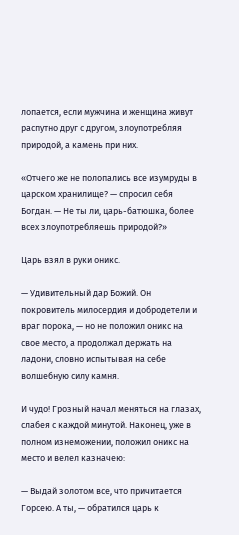лопается, если мужчина и женщина живут распутно друг с другом, злоупотребляя природой, а камень при них.

«Отчего же не полопались все изумруды в царском хранилище? — спросил себя Богдан. — Не ты ли, царь-батюшка, более всех злоупотребляешь природой?»

Царь взял в руки оникс.

— Удивительный дар Божий. Он покровитель милосердия и добродетели и враг порока, — но не положил оникс на свое место, а продолжал держать на ладони, словно испытывая на себе волшебную силу камня.

И чудо! Грозный начал меняться на глазах, слабея с каждой минутой. Наконец, уже в полном изнеможении, положил оникс на место и велел казначею:

— Выдай золотом все, что причитается Горсею. А ты, — обратился царь к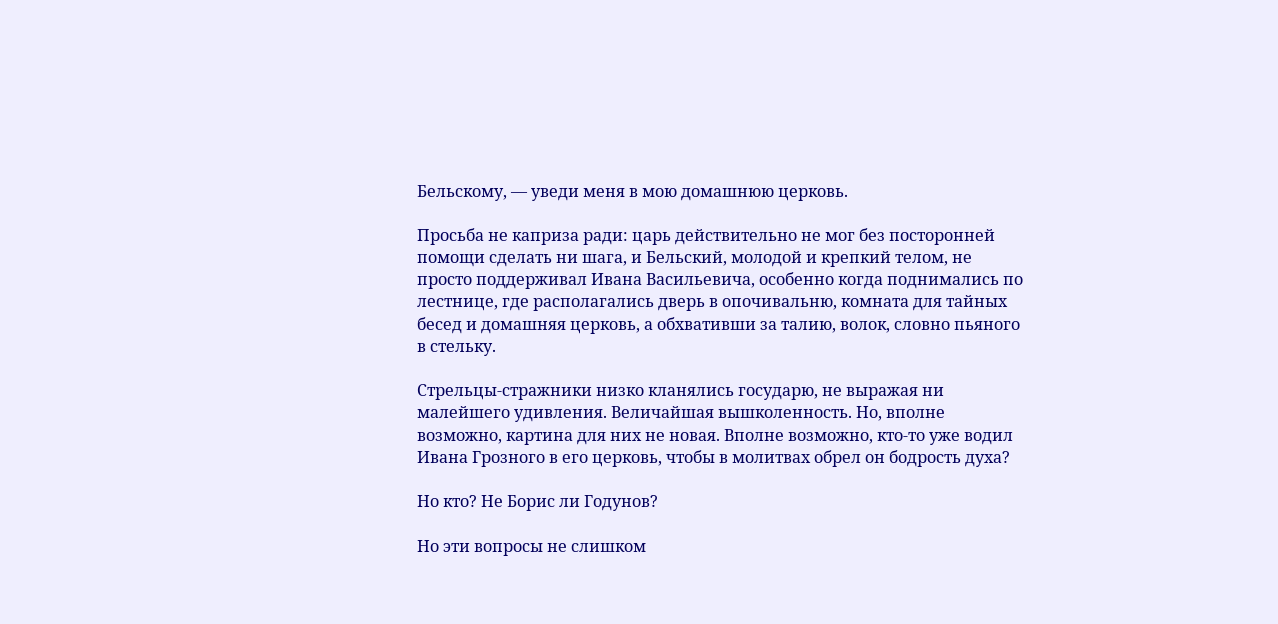Бельскому, — уведи меня в мою домашнюю церковь.

Просьба не каприза ради: царь действительно не мог без посторонней помощи сделать ни шага, и Бельский, молодой и крепкий телом, не просто поддерживал Ивана Васильевича, особенно когда поднимались по лестнице, где располагались дверь в опочивальню, комната для тайных бесед и домашняя церковь, а обхвативши за талию, волок, словно пьяного в стельку.

Стрельцы-стражники низко кланялись государю, не выражая ни малейшего удивления. Величайшая вышколенность. Но, вполне возможно, картина для них не новая. Вполне возможно, кто-то уже водил Ивана Грозного в его церковь, чтобы в молитвах обрел он бодрость духа?

Но кто? Не Борис ли Годунов?

Но эти вопросы не слишком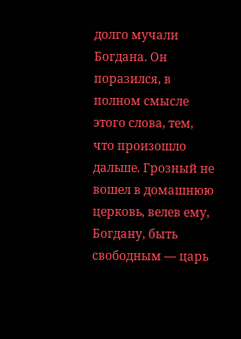долго мучали Богдана. Он поразился, в полном смысле этого слова, тем, что произошло дальше. Грозный не вошел в домашнюю церковь, велев ему, Богдану, быть свободным — царь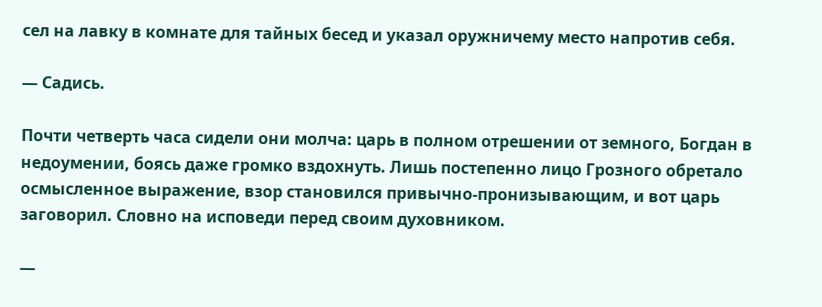сел на лавку в комнате для тайных бесед и указал оружничему место напротив себя.

— Садись.

Почти четверть часа сидели они молча: царь в полном отрешении от земного, Богдан в недоумении, боясь даже громко вздохнуть. Лишь постепенно лицо Грозного обретало осмысленное выражение, взор становился привычно-пронизывающим, и вот царь заговорил. Словно на исповеди перед своим духовником.

—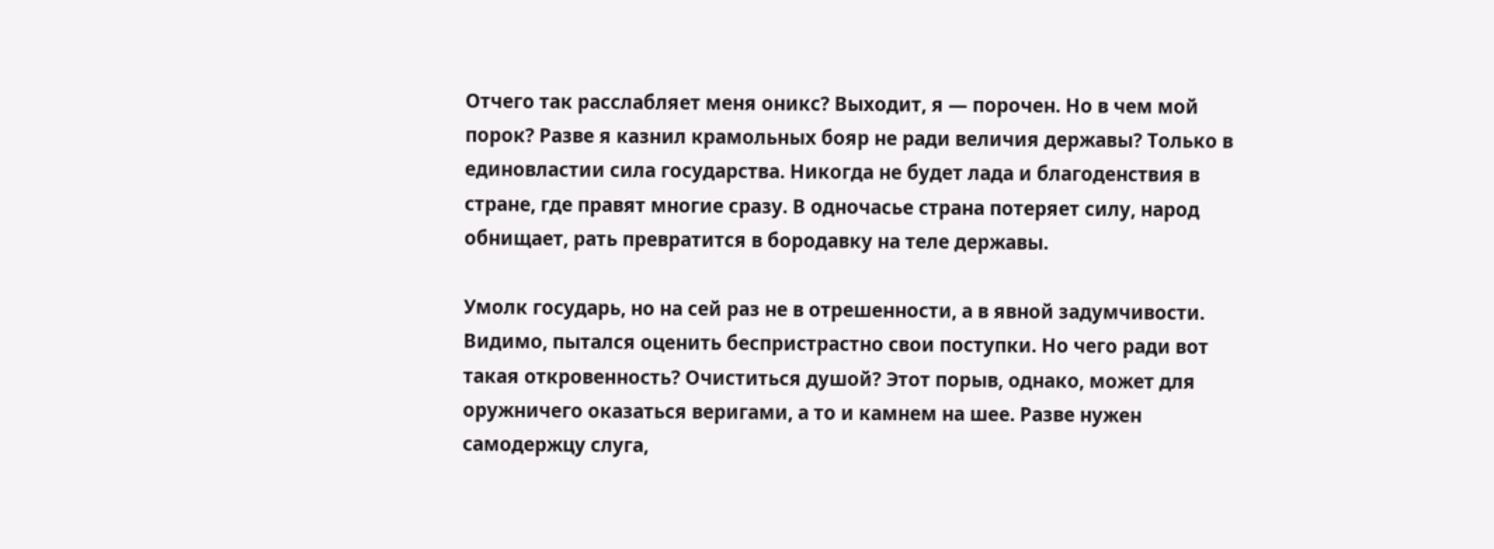Отчего так расслабляет меня оникс? Выходит, я — порочен. Но в чем мой порок? Разве я казнил крамольных бояр не ради величия державы? Только в единовластии сила государства. Никогда не будет лада и благоденствия в стране, где правят многие сразу. В одночасье страна потеряет силу, народ обнищает, рать превратится в бородавку на теле державы.

Умолк государь, но на сей раз не в отрешенности, а в явной задумчивости. Видимо, пытался оценить беспристрастно свои поступки. Но чего ради вот такая откровенность? Очиститься душой? Этот порыв, однако, может для оружничего оказаться веригами, а то и камнем на шее. Разве нужен самодержцу слуга,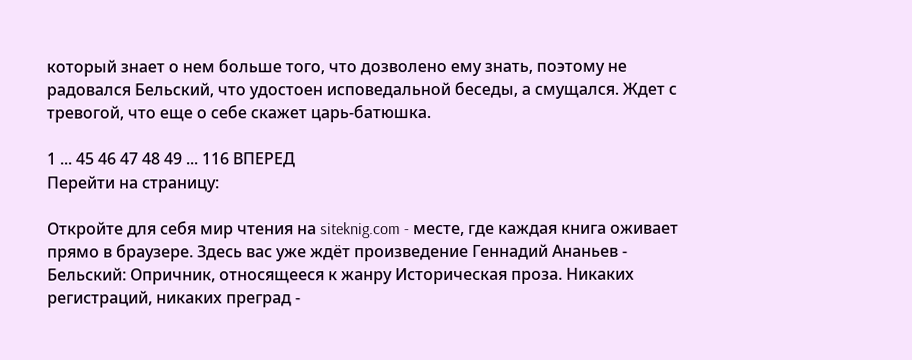который знает о нем больше того, что дозволено ему знать, поэтому не радовался Бельский, что удостоен исповедальной беседы, а смущался. Ждет с тревогой, что еще о себе скажет царь-батюшка.

1 ... 45 46 47 48 49 ... 116 ВПЕРЕД
Перейти на страницу:

Откройте для себя мир чтения на siteknig.com - месте, где каждая книга оживает прямо в браузере. Здесь вас уже ждёт произведение Геннадий Ананьев - Бельский: Опричник, относящееся к жанру Историческая проза. Никаких регистраций, никаких преград -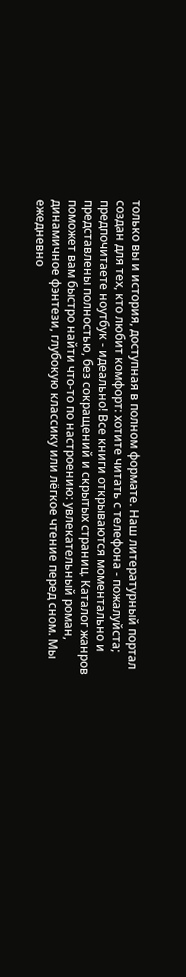только вы и история, доступная в полном формате. Наш литературный портал создан для тех, кто любит комфорт: хотите читать с телефона - пожалуйста; предпочитаете ноутбук - идеально! Все книги открываются моментально и представлены полностью, без сокращений и скрытых страниц. Каталог жанров поможет вам быстро найти что-то по настроению: увлекательный роман, динамичное фэнтези, глубокую классику или лёгкое чтение перед сном. Мы ежедневно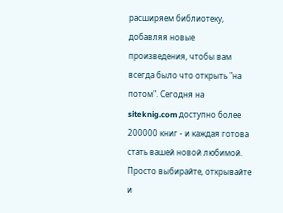расширяем библиотеку, добавляя новые произведения, чтобы вам всегда было что открыть "на потом". Сегодня на siteknig.com доступно более 200000 книг - и каждая готова стать вашей новой любимой. Просто выбирайте, открывайте и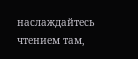наслаждайтесь чтением там,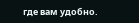где вам удобно.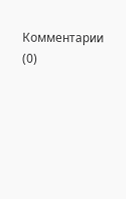Комментарии (0)